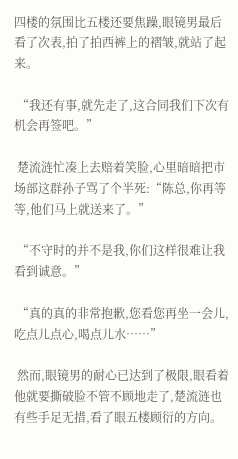四楼的氛围比五楼还要焦躁,眼镜男最后看了次表,拍了拍西裤上的褶皱,就站了起来。

 “我还有事,就先走了,这合同我们下次有机会再签吧。”

 楚流涟忙凑上去赔着笑脸,心里暗暗把市场部这群孙子骂了个半死:“陈总,你再等等,他们马上就送来了。”

 “不守时的并不是我,你们这样很难让我看到诚意。”

 “真的真的非常抱歉,您看您再坐一会儿,吃点儿点心,喝点儿水……”

 然而,眼镜男的耐心已达到了极限,眼看着他就要撕破脸不管不顾地走了,楚流涟也有些手足无措,看了眼五楼顾衍的方向。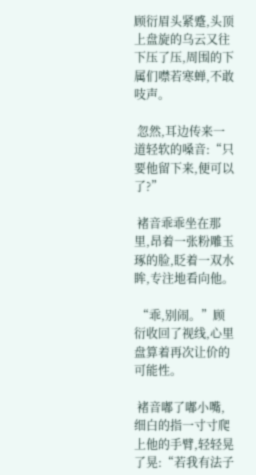顾衍眉头紧蹙,头顶上盘旋的乌云又往下压了压,周围的下属们噤若寒蝉,不敢吱声。

 忽然,耳边传来一道轻软的嗓音:“只要他留下来,便可以了?”

 褚音乖乖坐在那里,昂着一张粉雕玉琢的脸,眨着一双水眸,专注地看向他。

 “乖,别闹。”顾衍收回了视线,心里盘算着再次让价的可能性。

 褚音嘟了嘟小嘴,细白的指一寸寸爬上他的手臂,轻轻晃了晃:“若我有法子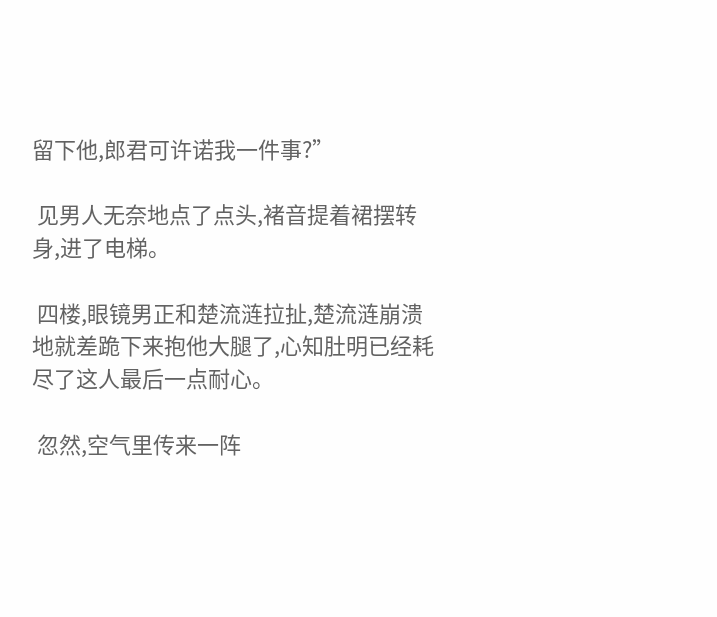留下他,郎君可许诺我一件事?”

 见男人无奈地点了点头,褚音提着裙摆转身,进了电梯。

 四楼,眼镜男正和楚流涟拉扯,楚流涟崩溃地就差跪下来抱他大腿了,心知肚明已经耗尽了这人最后一点耐心。

 忽然,空气里传来一阵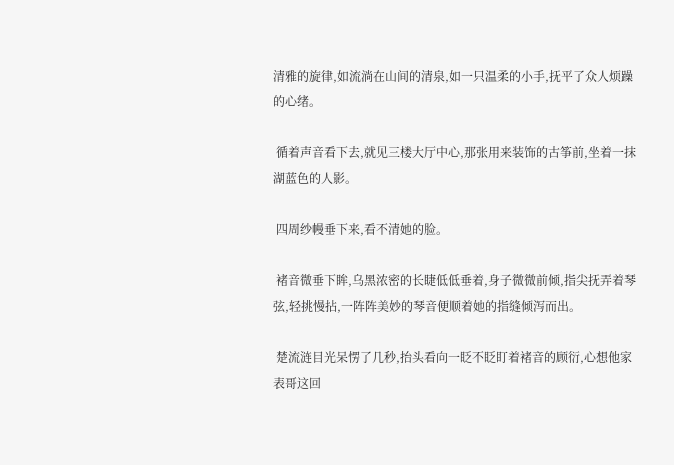清雅的旋律,如流淌在山间的清泉,如一只温柔的小手,抚平了众人烦躁的心绪。

 循着声音看下去,就见三楼大厅中心,那张用来装饰的古筝前,坐着一抹湖蓝色的人影。

 四周纱幔垂下来,看不清她的脸。

 褚音微垂下眸,乌黑浓密的长睫低低垂着,身子微微前倾,指尖抚弄着琴弦,轻挑慢拈,一阵阵美妙的琴音便顺着她的指缝倾泻而出。

 楚流涟目光呆愣了几秒,抬头看向一眨不眨盯着褚音的顾衍,心想他家表哥这回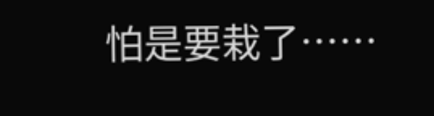怕是要栽了……